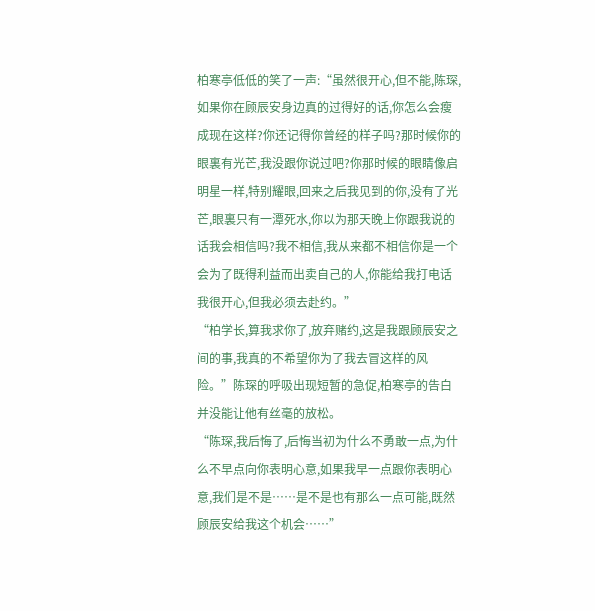柏寒亭低低的笑了一声:“虽然很开心,但不能,陈琛,如果你在顾辰安身边真的过得好的话,你怎么会瘦成现在这样?你还记得你曾经的样子吗?那时候你的眼裏有光芒,我没跟你说过吧?你那时候的眼睛像启明星一样,特别耀眼,回来之后我见到的你,没有了光芒,眼裏只有一潭死水,你以为那天晚上你跟我说的话我会相信吗?我不相信,我从来都不相信你是一个会为了既得利益而出卖自己的人,你能给我打电话我很开心,但我必须去赴约。”
“柏学长,算我求你了,放弃赌约,这是我跟顾辰安之间的事,我真的不希望你为了我去冒这样的风险。”陈琛的呼吸出现短暂的急促,柏寒亭的告白并没能让他有丝毫的放松。
“陈琛,我后悔了,后悔当初为什么不勇敢一点,为什么不早点向你表明心意,如果我早一点跟你表明心意,我们是不是……是不是也有那么一点可能,既然顾辰安给我这个机会……”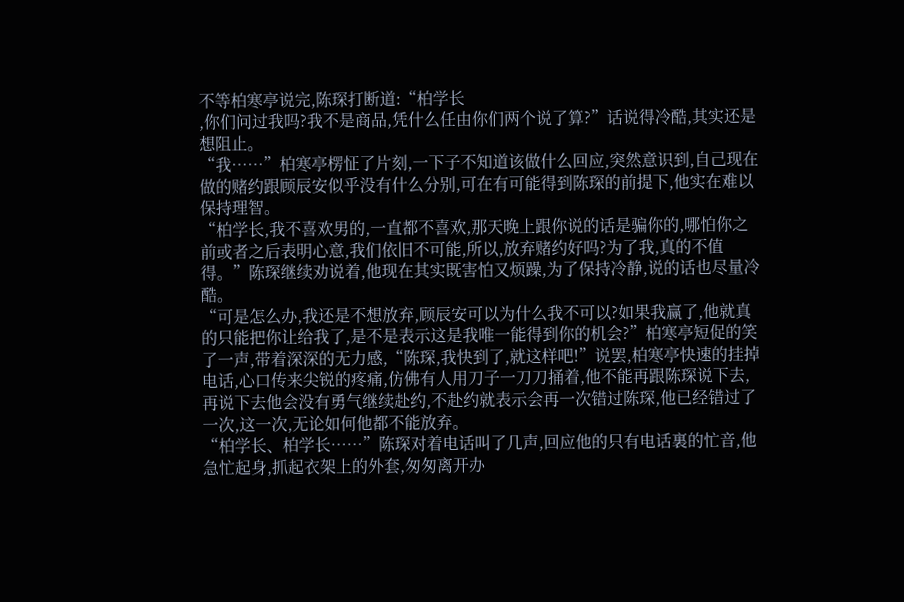不等柏寒亭说完,陈琛打断道:“柏学长
,你们问过我吗?我不是商品,凭什么任由你们两个说了算?”话说得冷酷,其实还是想阻止。
“我……”柏寒亭楞怔了片刻,一下子不知道该做什么回应,突然意识到,自己现在做的赌约跟顾辰安似乎没有什么分别,可在有可能得到陈琛的前提下,他实在难以保持理智。
“柏学长,我不喜欢男的,一直都不喜欢,那天晚上跟你说的话是骗你的,哪怕你之前或者之后表明心意,我们依旧不可能,所以,放弃赌约好吗?为了我,真的不值得。”陈琛继续劝说着,他现在其实既害怕又烦躁,为了保持冷静,说的话也尽量冷酷。
“可是怎么办,我还是不想放弃,顾辰安可以为什么我不可以?如果我赢了,他就真的只能把你让给我了,是不是表示这是我唯一能得到你的机会?”柏寒亭短促的笑了一声,带着深深的无力感,“陈琛,我快到了,就这样吧!”说罢,柏寒亭快速的挂掉电话,心口传来尖锐的疼痛,仿佛有人用刀子一刀刀捅着,他不能再跟陈琛说下去,再说下去他会没有勇气继续赴约,不赴约就表示会再一次错过陈琛,他已经错过了一次,这一次,无论如何他都不能放弃。
“柏学长、柏学长……”陈琛对着电话叫了几声,回应他的只有电话裏的忙音,他急忙起身,抓起衣架上的外套,匆匆离开办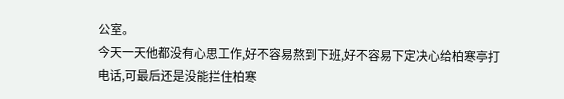公室。
今天一天他都没有心思工作,好不容易熬到下班,好不容易下定决心给柏寒亭打电话,可最后还是没能拦住柏寒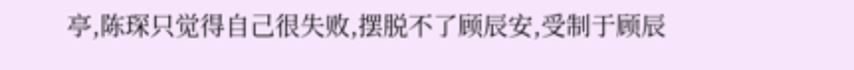亭,陈琛只觉得自己很失败,摆脱不了顾辰安,受制于顾辰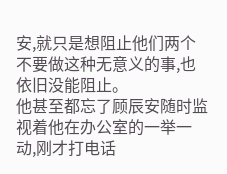安,就只是想阻止他们两个不要做这种无意义的事,也依旧没能阻止。
他甚至都忘了顾辰安随时监视着他在办公室的一举一动,刚才打电话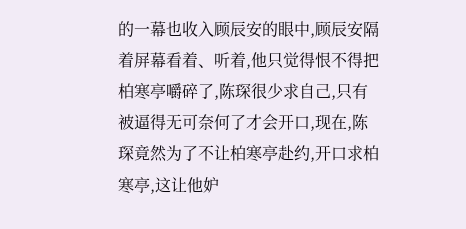的一幕也收入顾辰安的眼中,顾辰安隔着屏幕看着、听着,他只觉得恨不得把柏寒亭嚼碎了,陈琛很少求自己,只有被逼得无可奈何了才会开口,现在,陈琛竟然为了不让柏寒亭赴约,开口求柏寒亭,这让他妒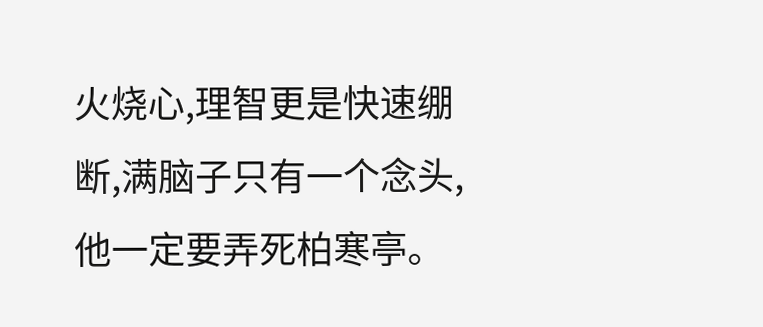火烧心,理智更是快速绷断,满脑子只有一个念头,他一定要弄死柏寒亭。